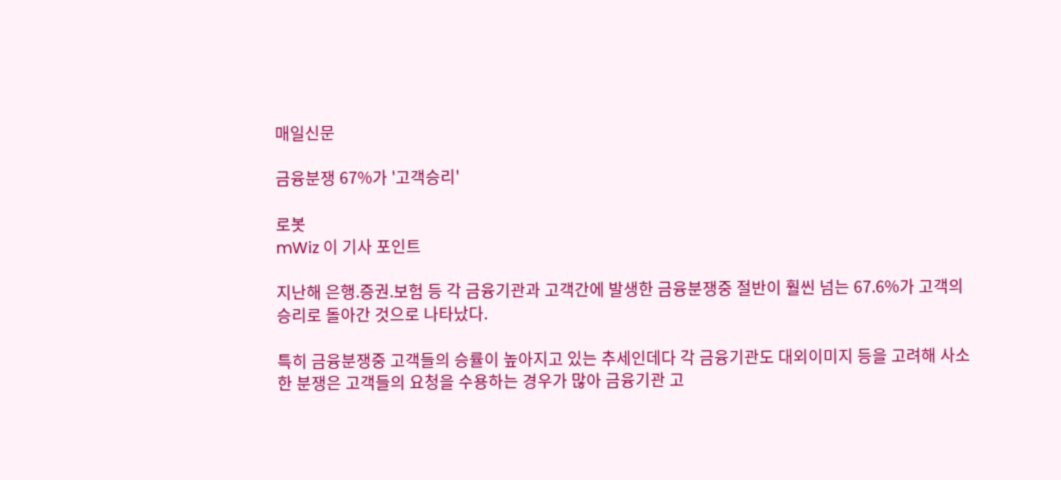매일신문

금융분쟁 67%가 '고객승리'

로봇
mWiz 이 기사 포인트

지난해 은행.증권.보험 등 각 금융기관과 고객간에 발생한 금융분쟁중 절반이 훨씬 넘는 67.6%가 고객의 승리로 돌아간 것으로 나타났다.

특히 금융분쟁중 고객들의 승률이 높아지고 있는 추세인데다 각 금융기관도 대외이미지 등을 고려해 사소한 분쟁은 고객들의 요청을 수용하는 경우가 많아 금융기관 고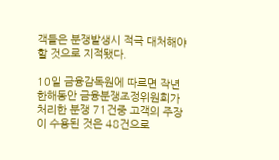객들은 분쟁발생시 적극 대처해야 할 것으로 지적됐다.

10일 금융감독원에 따르면 작년 한해동안 금융분쟁조정위원회가 처리한 분쟁 71건중 고객의 주장이 수용된 것은 48건으로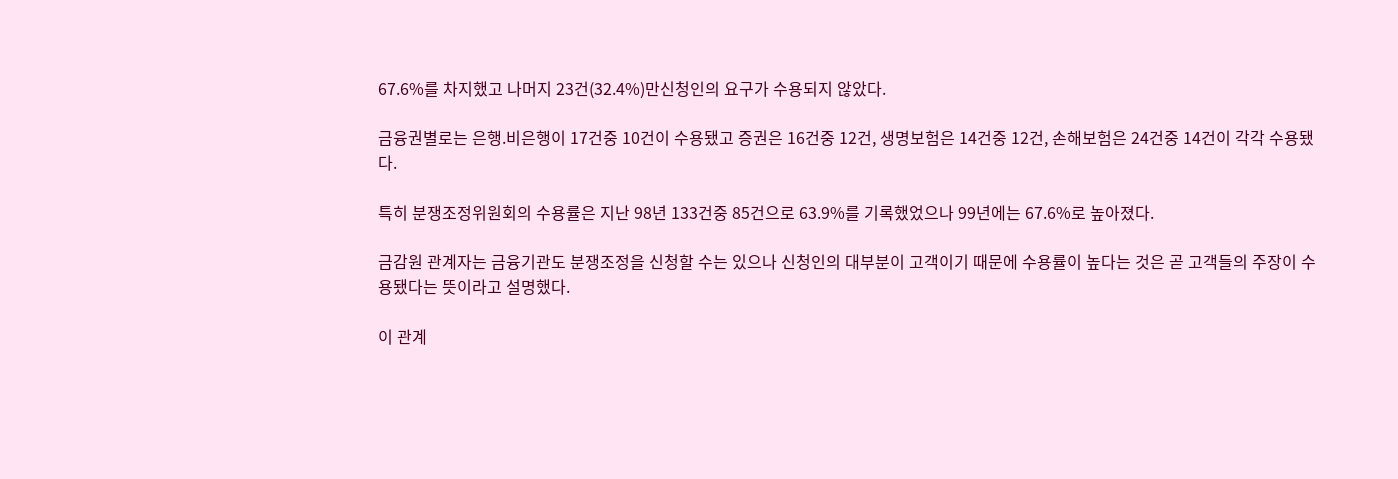67.6%를 차지했고 나머지 23건(32.4%)만신청인의 요구가 수용되지 않았다.

금융권별로는 은행.비은행이 17건중 10건이 수용됐고 증권은 16건중 12건, 생명보험은 14건중 12건, 손해보험은 24건중 14건이 각각 수용됐다.

특히 분쟁조정위원회의 수용률은 지난 98년 133건중 85건으로 63.9%를 기록했었으나 99년에는 67.6%로 높아졌다.

금감원 관계자는 금융기관도 분쟁조정을 신청할 수는 있으나 신청인의 대부분이 고객이기 때문에 수용률이 높다는 것은 곧 고객들의 주장이 수용됐다는 뜻이라고 설명했다.

이 관계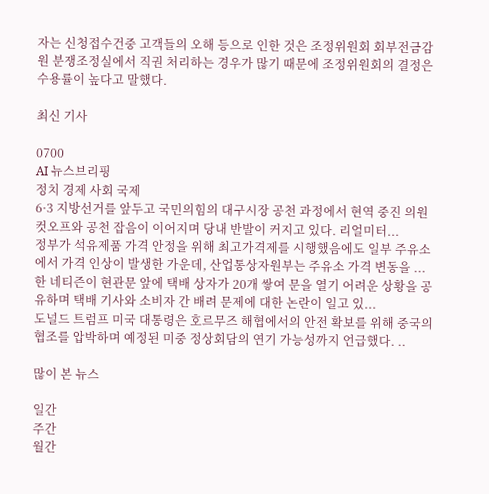자는 신청접수건중 고객들의 오해 등으로 인한 것은 조정위원회 회부전금감원 분쟁조정실에서 직권 처리하는 경우가 많기 때문에 조정위원회의 결정은 수용률이 높다고 말했다.

최신 기사

0700
AI 뉴스브리핑
정치 경제 사회 국제
6·3 지방선거를 앞두고 국민의힘의 대구시장 공천 과정에서 현역 중진 의원 컷오프와 공천 잡음이 이어지며 당내 반발이 커지고 있다. 리얼미터...
정부가 석유제품 가격 안정을 위해 최고가격제를 시행했음에도 일부 주유소에서 가격 인상이 발생한 가운데, 산업통상자원부는 주유소 가격 변동을 ...
한 네티즌이 현관문 앞에 택배 상자가 20개 쌓여 문을 열기 어려운 상황을 공유하며 택배 기사와 소비자 간 배려 문제에 대한 논란이 일고 있...
도널드 트럼프 미국 대통령은 호르무즈 해협에서의 안전 확보를 위해 중국의 협조를 압박하며 예정된 미중 정상회담의 연기 가능성까지 언급했다. ..

많이 본 뉴스

일간
주간
월간